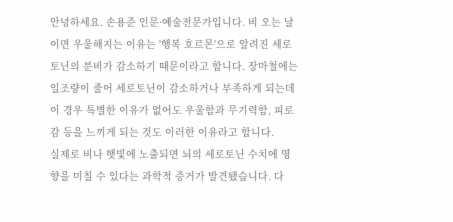안녕하세요. 손용준 인문·예술전문가입니다. 비 오는 날이면 우울해지는 이유는 '행복 호르몬'으로 알려진 세로토닌의 분비가 감소하기 때문이라고 합니다. 장마철에는 일조량이 줄어 세로토닌이 감소하거나 부족하게 되는데 이 경우 특별한 이유가 없어도 우울함과 무기력함, 피로감 등을 느끼게 되는 것도 이러한 이유라고 합니다.
실제로 비나 햇빛에 노출되면 뇌의 세로토닌 수치에 영향을 미칠 수 있다는 과학적 증거가 발견됐습니다. 다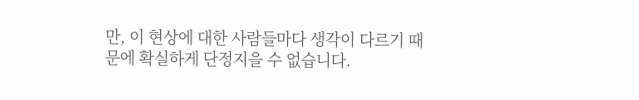만, 이 현상에 대한 사람들마다 생각이 다르기 때문에 확실하게 단정지을 수 없습니다.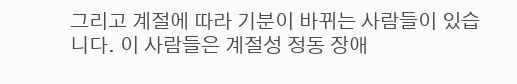그리고 계절에 따라 기분이 바뀌는 사람들이 있습니다. 이 사람들은 계절성 정동 장애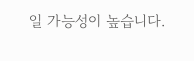일 가능성이 높습니다.